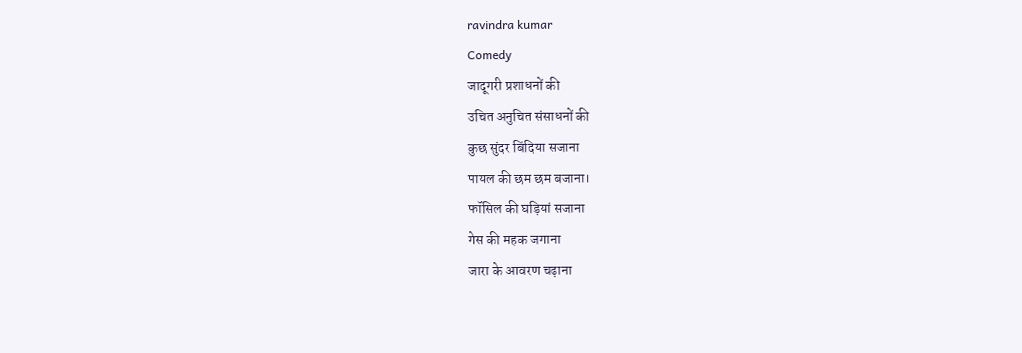ravindra kumar
Comedy
जादूगरी प्रशाधनों की
उचित अनुचित संसाधनों की
कुछ सुंदर बिंदिया सजाना
पायल की छम छम बजाना।
फॉसिल की घड़ियां सजाना
गेस की महक जगाना
जारा के आवरण चढ़ाना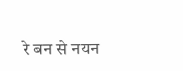रे बन से नयन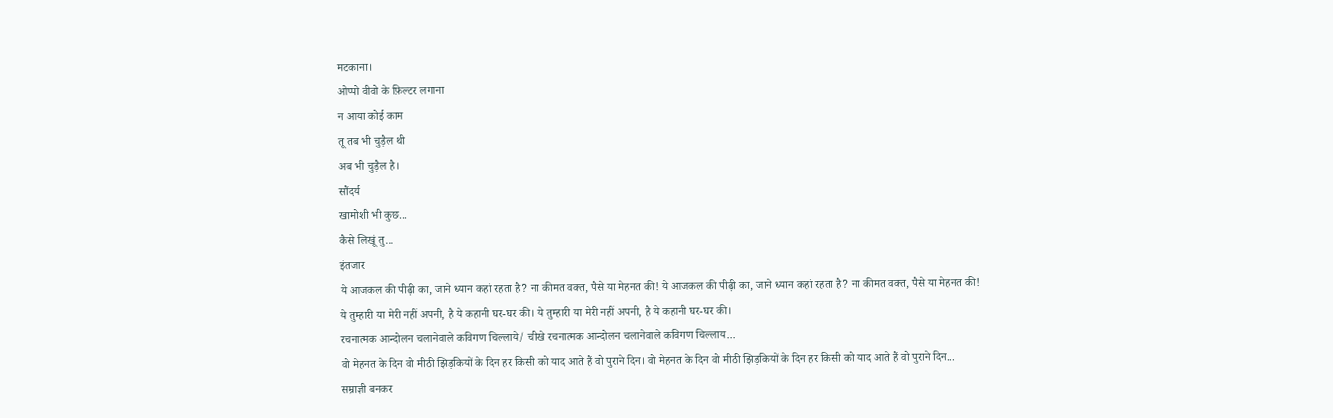मटकाना।
ओप्पो वीवो के फ़िल्टर लगाना
न आया कोई काम
तू तब भी चुड़ैल थी
अब भी चुड़ैल है।
सौंदर्य
खामोशी भी कुछ...
कैसे लिखूं तु...
इंतजार
ये आजकल की पीढ़ी का, जाने ध्यान कहां रहता है? ना कीमत वक्त, पैसे या मेहनत की! ये आजकल की पीढ़ी का, जाने ध्यान कहां रहता है? ना कीमत वक्त, पैसे या मेहनत की!
ये तुम्हारी या मेरी नहीं अपनी, है ये कहानी घर-घर की। ये तुम्हारी या मेरी नहीं अपनी, है ये कहानी घर-घर की।
रचनात्मक आन्दोलन चलानेवाले कविगण चिल्लाये/ चीखे रचनात्मक आन्दोलन चलानेवाले कविगण चिल्लाय...
वो मेहनत के दिन वो मीठी झिड़कियों के दिन हर किसी को याद आते हैं वो पुराने दिन। वो मेहनत के दिन वो मीठी झिड़कियों के दिन हर किसी को याद आते हैं वो पुराने दिन...
सम्राज्ञी बनकर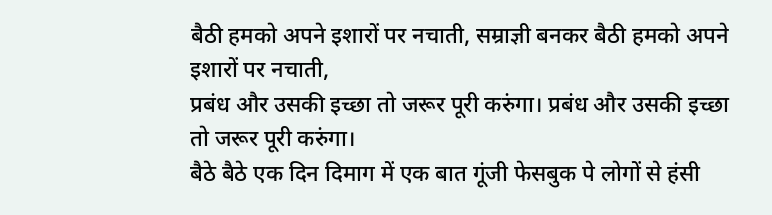बैठी हमको अपने इशारों पर नचाती, सम्राज्ञी बनकर बैठी हमको अपने इशारों पर नचाती,
प्रबंध और उसकी इच्छा तो जरूर पूरी करुंगा। प्रबंध और उसकी इच्छा तो जरूर पूरी करुंगा।
बैठे बैठे एक दिन दिमाग में एक बात गूंजी फेसबुक पे लोगों से हंसी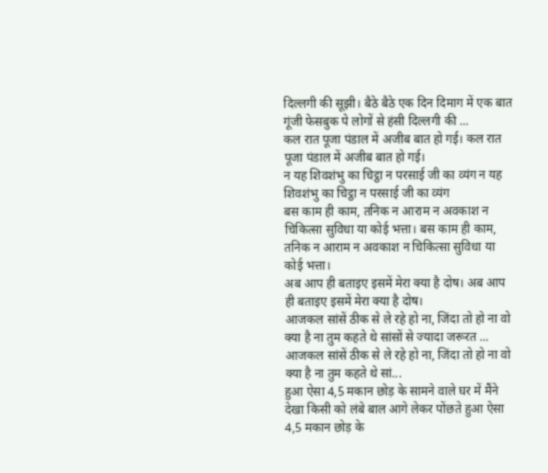दिल्लगी की सूझी। बैठे बैठे एक दिन दिमाग में एक बात गूंजी फेसबुक पे लोगों से हंसी दिल्लगी की ...
कल रात पूजा पंडाल में अजीब बात हो गई। कल रात पूजा पंडाल में अजीब बात हो गई।
न यह शिवशंभु का चिट्ठा न परसाई जी का व्यंग न यह शिवशंभु का चिट्ठा न परसाई जी का व्यंग
बस काम ही काम, तनिक न आराम न अवकाश न चिकित्सा सुविधा या कोई भत्ता। बस काम ही काम, तनिक न आराम न अवकाश न चिकित्सा सुविधा या कोई भत्ता।
अब आप ही बताइए इसमें मेरा क्या है दोष। अब आप ही बताइए इसमें मेरा क्या है दोष।
आजकल सांसें ठीक से ले रहे हो ना, जिंदा तो हो ना वो क्या है ना तुम कहते थे सांसों से ज्यादा जरूरत ... आजकल सांसें ठीक से ले रहे हो ना, जिंदा तो हो ना वो क्या है ना तुम कहते थे सां...
हुआ ऐसा 4,5 मकान छोड़ के सामने वाले घर में मैंने देखा किसी को लंबे बाल आगे लेकर पोंछते हुआ ऐसा 4,5 मकान छोड़ के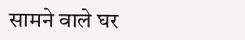सामने वाले घर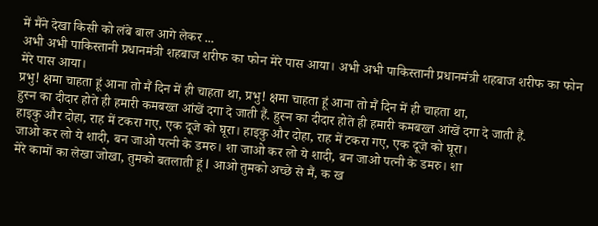में मैंने देखा किसी को लंबे बाल आगे लेकर ...
अभी अभी पाकिस्तानी प्रधानमंत्री शहबाज शरीफ का फोन मेरे पास आया। अभी अभी पाकिस्तानी प्रधानमंत्री शहबाज शरीफ का फोन मेरे पास आया।
प्रभु! क्षमा चाहता हूं आना तो मैं दिन में ही चाहता था, प्रभु! क्षमा चाहता हूं आना तो मैं दिन में ही चाहता था,
हुस्न का दीदार होते ही हमारी कमबख्त आंखें दगा दे जाती हैं. हुस्न का दीदार होते ही हमारी कमबख्त आंखें दगा दे जाती हैं.
हाइकु और दोहा, राह में टकरा गए, एक दूजे को घूरा। हाइकु और दोहा, राह में टकरा गए, एक दूजे को घूरा।
जाओ कर लो ये शादी, बन जाओ पत्नी के डमरु। शा जाओ कर लो ये शादी, बन जाओ पत्नी के डमरु। शा
मेरे कामों का लेखा जोखा, तुमको बतलाती हूं l आओ तुमको अच्छे से मैं, क ख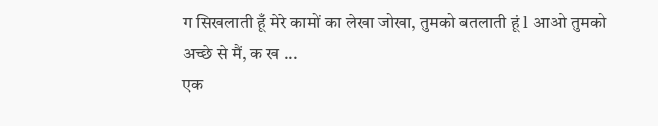ग सिखलाती हूँ मेरे कामों का लेखा जोखा, तुमको बतलाती हूं l आओ तुमको अच्छे से मैं, क ख ...
एक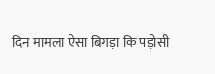दिन मामला ऐसा बिगड़ा कि पड़ोसी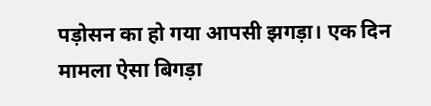पड़ोसन का हो गया आपसी झगड़ा। एक दिन मामला ऐसा बिगड़ा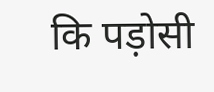कि पड़ोसी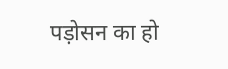पड़ोसन का हो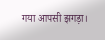गया आपसी झगड़ा।